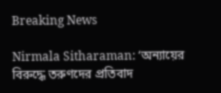Breaking News

Nirmala Sitharaman: ‘অন্যায়ের বিরুদ্ধে তরুণদের প্রতিবাদ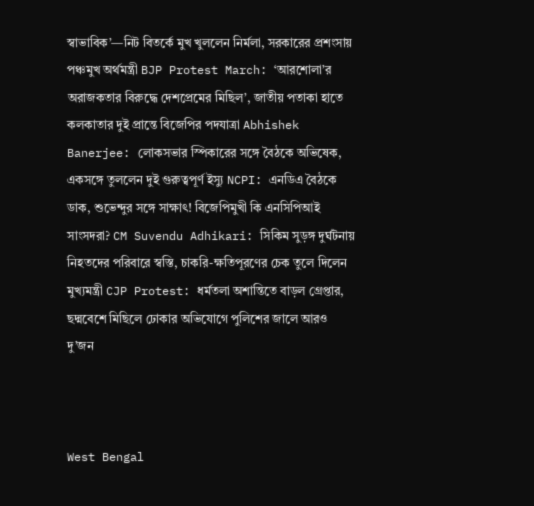স্বাভাবিক’—নিট বিতর্কে মুখ খুললেন নির্মলা, সরকারের প্রশংসায় পঞ্চমুখ অর্থমন্ত্রী BJP Protest March: ‘আরশোলা’র অরাজকতার বিরুদ্ধে দেশপ্রেমের মিছিল’, জাতীয় পতাকা হাতে কলকাতার দুই প্রান্তে বিজেপির পদযাত্রা Abhishek Banerjee: লোকসভার স্পিকারের সঙ্গে বৈঠকে অভিষেক, একসঙ্গে তুললেন দুই গুরুত্বপূর্ণ ইস্যু NCPI: এনডিএ বৈঠকে ডাক, শুভেন্দুর সঙ্গে সাক্ষাৎ! বিজেপিমুখী কি এনসিপিআই সাংসদরা? CM Suvendu Adhikari: সিকিম সুড়ঙ্গ দুর্ঘটনায় নিহতদের পরিবারে স্বস্তি, চাকরি-ক্ষতিপূরণের চেক তুলে দিলেন মুখ্যমন্ত্রী CJP Protest: ধর্মতলা অশান্তিতে বাড়ল গ্রেপ্তার, ছদ্মবেশে মিছিলে ঢোকার অভিযোগে পুলিশের জালে আরও দু’জন



West Bengal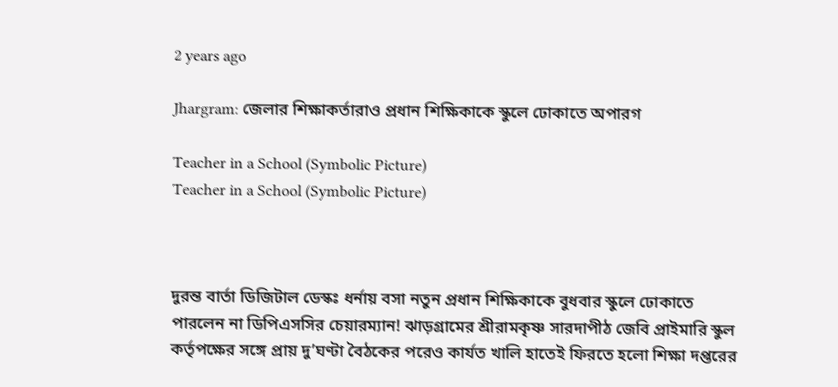2 years ago

Jhargram: জেলার শিক্ষাকর্তারাও প্রধান শিক্ষিকাকে স্কুলে ঢোকাতে অপারগ

Teacher in a School (Symbolic Picture)
Teacher in a School (Symbolic Picture)



দুরন্ত বার্তা ডিজিটাল ডেস্কঃ ধর্নায় বসা নতুন প্রধান শিক্ষিকাকে বুধবার স্কুলে ঢোকাতে পারলেন না ডিপিএসসির চেয়ারম্যান! ঝাড়গ্রামের শ্রীরামকৃষ্ণ সারদাপীঠ জেবি প্রাইমারি স্কুল কর্তৃপক্ষের সঙ্গে প্রায় দু’ঘণ্টা বৈঠকের পরেও কার্যত খালি হাতেই ফিরতে হলো শিক্ষা দপ্তরের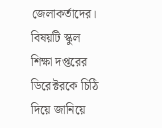জেলাকর্তাদের। বিষয়টি স্কুল শিক্ষা দপ্তরের ডিরেক্টরকে চিঠি দিয়ে জানিয়ে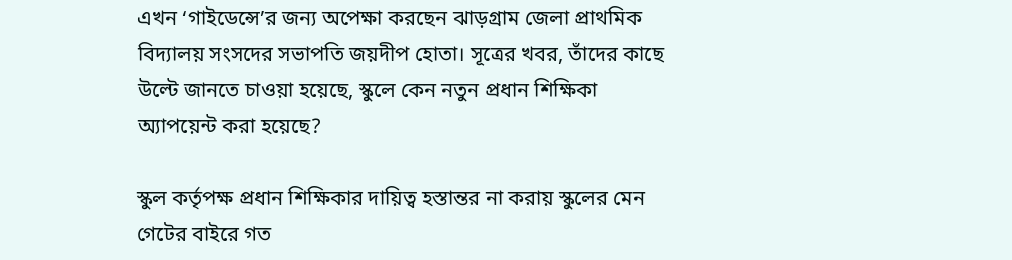এখন ‘গাইডেন্সে’র জন্য অপেক্ষা করছেন ঝাড়গ্রাম জেলা প্রাথমিক বিদ্যালয় সংসদের সভাপতি জয়দীপ হোতা। সূত্রের খবর, তাঁদের কাছে উল্টে জানতে চাওয়া হয়েছে, স্কুলে কেন নতুন প্রধান শিক্ষিকা অ্যাপয়েন্ট করা হয়েছে?

স্কুল কর্তৃপক্ষ প্রধান শিক্ষিকার দায়িত্ব হস্তান্তর না করায় স্কুলের মেন গেটের বাইরে গত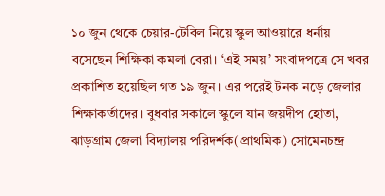১০ জুন থেকে চেয়ার-টেবিল নিয়ে স্কুল আওয়ারে ধর্নায় বসেছেন শিক্ষিকা কমলা বেরা। ‘এই সময়’ সংবাদপত্রে সে খবর প্রকাশিত হয়েছিল গত ১৯ জুন। এর পরেই টনক নড়ে জেলার শিক্ষাকর্তাদের। বুধবার সকালে স্কুলে যান জয়দীপ হোতা, ঝাড়গ্রাম জেলা বিদ্যালয় পরিদর্শক(প্রাথমিক) সোমেনচন্দ্র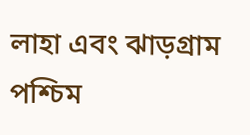লাহা এবং ঝাড়গ্রাম পশ্চিম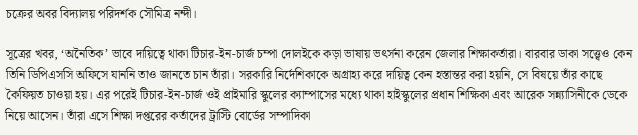চক্রের অবর বিদ্যালয় পরিদর্শক সৌমিত্র নন্দী।

সূত্রের খবর, ‘অনৈতিক’ ভাবে দায়িত্বে থাকা টিচার-ইন-চার্জ চম্পা দোলইকে কড়া ভাষায় ভৎর্সনা করেন জেলার শিক্ষাকর্তারা। বারবার ডাকা সত্ত্বেও কেন তিনি ডিপিএসসি অফিসে যাননি তাও জানতে চান তাঁরা। সরকারি নির্দেশিকাকে অগ্রাহ্য করে দায়িত্ব কেন হস্তান্তর করা হয়নি, সে বিষয়ে তাঁর কাছে কৈফিয়ত চাওয়া হয়। এর পরেই টিচার-ইন-চার্জ ওই প্রাইমারি স্কুলের ক্যাম্পাসের মধ্যে থাকা হাইস্কুলের প্রধান শিক্ষিকা এবং আরেক সন্ন্যাসিনীকে ডেকে নিয়ে আসেন। তাঁরা এসে শিক্ষা দপ্তরের কর্তাদের ট্রাস্টি বোর্ডের সম্পাদিকা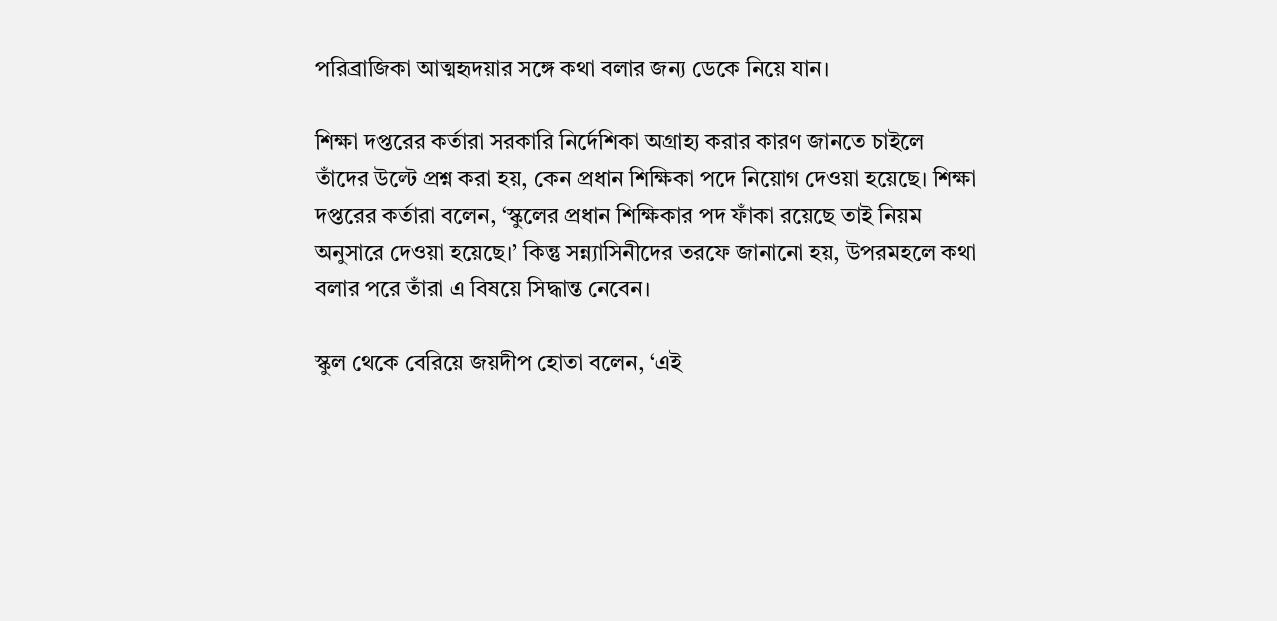পরিব্রাজিকা আত্মহৃদয়ার সঙ্গে কথা বলার জন্য ডেকে নিয়ে যান।

শিক্ষা দপ্তরের কর্তারা সরকারি নির্দেশিকা অগ্রাহ্য করার কারণ জানতে চাইলে তাঁদের উল্টে প্রশ্ন করা হয়, কেন প্রধান শিক্ষিকা পদে নিয়োগ দেওয়া হয়েছে। শিক্ষা দপ্তরের কর্তারা বলেন, ‘স্কুলের প্রধান শিক্ষিকার পদ ফাঁকা রয়েছে তাই নিয়ম অনুসারে দেওয়া হয়েছে।’ কিন্তু সন্ন্যাসিনীদের তরফে জানানো হয়, উপরমহলে কথা বলার পরে তাঁরা এ বিষয়ে সিদ্ধান্ত নেবেন।

স্কুল থেকে বেরিয়ে জয়দীপ হোতা বলেন, ‘এই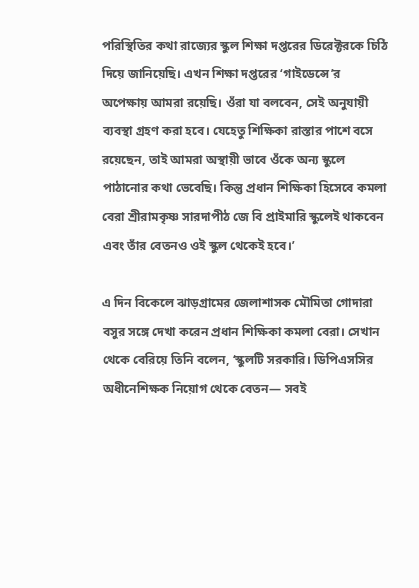পরিস্থিতির কথা রাজ্যের স্কুল শিক্ষা দপ্তরের ডিরেক্টরকে চিঠি দিয়ে জানিয়েছি। এখন শিক্ষা দপ্তরের ‘গাইডেন্সে’র অপেক্ষায় আমরা রয়েছি। ওঁরা যা বলবেন, সেই অনুযায়ী ব্যবস্থা গ্রহণ করা হবে। যেহেতু শিক্ষিকা রাস্তার পাশে বসে রয়েছেন, তাই আমরা অস্থায়ী ভাবে ওঁকে অন্য স্কুলে পাঠানোর কথা ভেবেছি। কিন্তু প্রধান শিক্ষিকা হিসেবে কমলা বেরা শ্রীরামকৃষ্ণ সারদাপীঠ জে বি প্রাইমারি স্কুলেই থাকবেন এবং তাঁর বেতনও ওই স্কুল থেকেই হবে।’

এ দিন বিকেলে ঝাড়গ্রামের জেলাশাসক মৌমিতা গোদারা বসুর সঙ্গে দেখা করেন প্রধান শিক্ষিকা কমলা বেরা। সেখান থেকে বেরিয়ে তিনি বলেন, ‘স্কুলটি সরকারি। ডিপিএসসির অধীনেশিক্ষক নিয়োগ থেকে বেতন— সবই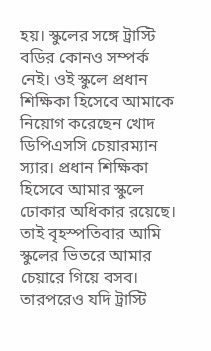হয়। স্কুলের সঙ্গে ট্রাস্টি বডির কোনও সম্পর্ক নেই। ওই স্কুলে প্রধান শিক্ষিকা হিসেবে আমাকে নিয়োগ করেছেন খোদ ডিপিএসসি চেয়ারম্যান স্যার। প্রধান শিক্ষিকা হিসেবে আমার স্কুলে ঢোকার অধিকার রয়েছে। তাই বৃহস্পতিবার আমি স্কুলের ভিতরে আমার চেয়ারে গিয়ে বসব। তারপরেও যদি ট্রাস্টি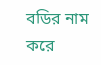বডির নাম করে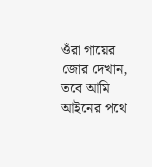ওঁরা গায়ের জোর দেখান, তবে আমি আইনের পথে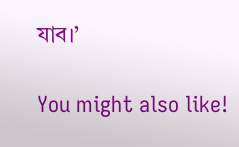যাব।’

You might also like!